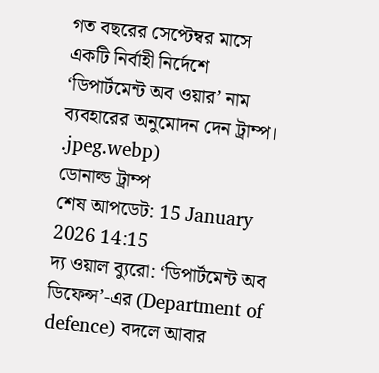গত বছরের সেপ্টেম্বর মাসে একটি নির্বাহী নির্দেশে ‘ডিপার্টমেন্ট অব ওয়ার’ নাম ব্যবহারের অনুমোদন দেন ট্রাম্প।
.jpeg.webp)
ডোনাল্ড ট্রাম্প
শেষ আপডেট: 15 January 2026 14:15
দ্য ওয়াল ব্যুরো: ‘ডিপার্টমেন্ট অব ডিফেন্স’-এর (Department of defence) বদলে আবার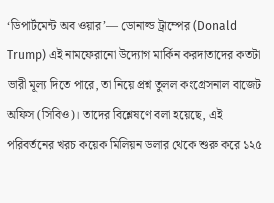‘ডিপার্টমেন্ট অব ওয়ার’— ডোনাল্ড ট্রাম্পের (Donald Trump) এই নামফেরানো উদ্যোগ মার্কিন করদাতাদের কতটা ভারী মূল্য দিতে পারে, তা নিয়ে প্রশ্ন তুলল কংগ্রেসনাল বাজেট অফিস (সিবিও)। তাদের বিশ্লেষণে বলা হয়েছে, এই পরিবর্তনের খরচ কয়েক মিলিয়ন ডলার থেকে শুরু করে ১২৫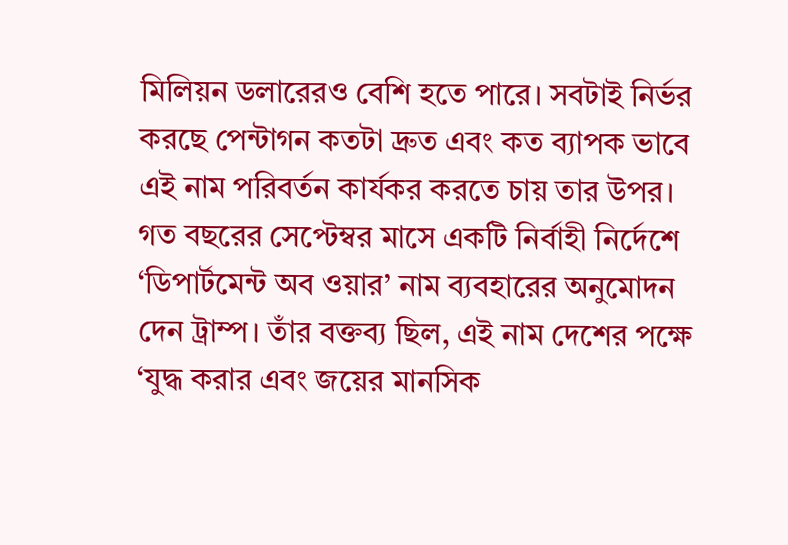মিলিয়ন ডলারেরও বেশি হতে পারে। সবটাই নির্ভর করছে পেন্টাগন কতটা দ্রুত এবং কত ব্যাপক ভাবে এই নাম পরিবর্তন কার্যকর করতে চায় তার উপর।
গত বছরের সেপ্টেম্বর মাসে একটি নির্বাহী নির্দেশে ‘ডিপার্টমেন্ট অব ওয়ার’ নাম ব্যবহারের অনুমোদন দেন ট্রাম্প। তাঁর বক্তব্য ছিল, এই নাম দেশের পক্ষে ‘যুদ্ধ করার এবং জয়ের মানসিক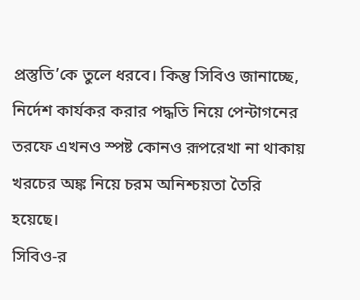প্রস্তুতি’কে তুলে ধরবে। কিন্তু সিবিও জানাচ্ছে, নির্দেশ কার্যকর করার পদ্ধতি নিয়ে পেন্টাগনের তরফে এখনও স্পষ্ট কোনও রূপরেখা না থাকায় খরচের অঙ্ক নিয়ে চরম অনিশ্চয়তা তৈরি হয়েছে।
সিবিও-র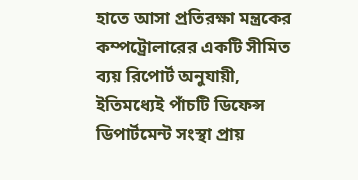হাতে আসা প্রতিরক্ষা মন্ত্রকের কম্পট্রোলারের একটি সীমিত ব্যয় রিপোর্ট অনুযায়ী, ইতিমধ্যেই পাঁচটি ডিফেন্স ডিপার্টমেন্ট সংস্থা প্রায়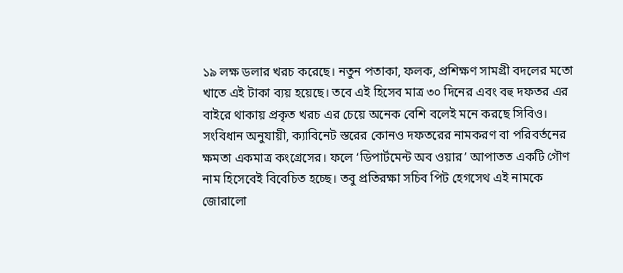১৯ লক্ষ ডলার খরচ করেছে। নতুন পতাকা, ফলক, প্রশিক্ষণ সামগ্রী বদলের মতো খাতে এই টাকা ব্যয় হয়েছে। তবে এই হিসেব মাত্র ৩০ দিনের এবং বহু দফতর এর বাইরে থাকায় প্রকৃত খরচ এর চেয়ে অনেক বেশি বলেই মনে করছে সিবিও।
সংবিধান অনুযায়ী, ক্যাবিনেট স্তরের কোনও দফতরের নামকরণ বা পরিবর্তনের ক্ষমতা একমাত্র কংগ্রেসের। ফলে ‘ডিপার্টমেন্ট অব ওয়ার’ আপাতত একটি গৌণ নাম হিসেবেই বিবেচিত হচ্ছে। তবু প্রতিরক্ষা সচিব পিট হেগসেথ এই নামকে জোরালো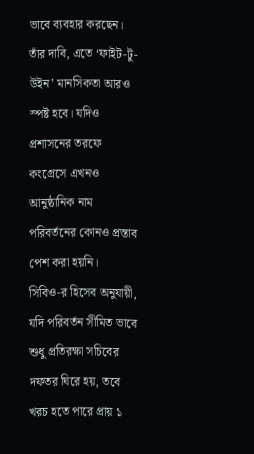ভাবে ব্যবহার করছেন। তাঁর দাবি, এতে ‘ফাইট-টু-উইন’ মানসিকতা আরও স্পষ্ট হবে। যদিও প্রশাসনের তরফে কংগ্রেসে এখনও আনুষ্ঠানিক নাম পরিবর্তনের কোনও প্রস্তাব পেশ করা হয়নি।
সিবিও-র হিসেব অনুযায়ী, যদি পরিবর্তন সীমিত ভাবে শুধু প্রতিরক্ষা সচিবের দফতর ঘিরে হয়, তবে খরচ হতে পারে প্রায় ১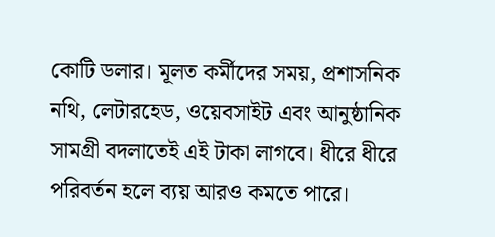কোটি ডলার। মূলত কর্মীদের সময়, প্রশাসনিক নথি, লেটারহেড, ওয়েবসাইট এবং আনুষ্ঠানিক সামগ্রী বদলাতেই এই টাকা লাগবে। ধীরে ধীরে পরিবর্তন হলে ব্যয় আরও কমতে পারে।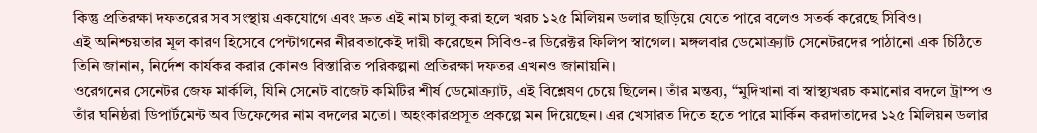কিন্তু প্রতিরক্ষা দফতরের সব সংস্থায় একযোগে এবং দ্রুত এই নাম চালু করা হলে খরচ ১২৫ মিলিয়ন ডলার ছাড়িয়ে যেতে পারে বলেও সতর্ক করেছে সিবিও।
এই অনিশ্চয়তার মূল কারণ হিসেবে পেন্টাগনের নীরবতাকেই দায়ী করেছেন সিবিও-র ডিরেক্টর ফিলিপ স্বাগেল। মঙ্গলবার ডেমোক্র্যাট সেনেটরদের পাঠানো এক চিঠিতে তিনি জানান, নির্দেশ কার্যকর করার কোনও বিস্তারিত পরিকল্পনা প্রতিরক্ষা দফতর এখনও জানায়নি।
ওরেগনের সেনেটর জেফ মার্কলি, যিনি সেনেট বাজেট কমিটির শীর্ষ ডেমোক্র্যাট, এই বিশ্লেষণ চেয়ে ছিলেন। তাঁর মন্তব্য, “মুদিখানা বা স্বাস্থ্যখরচ কমানোর বদলে ট্রাম্প ও তাঁর ঘনিষ্ঠরা ডিপার্টমেন্ট অব ডিফেন্সের নাম বদলের মতো। অহংকারপ্রসূত প্রকল্পে মন দিয়েছেন। এর খেসারত দিতে হতে পারে মার্কিন করদাতাদের ১২৫ মিলিয়ন ডলার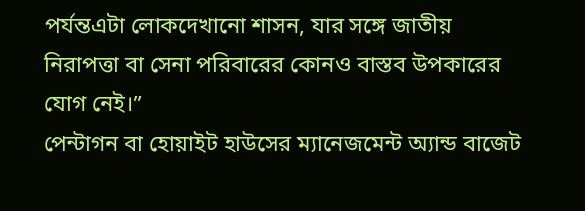পর্যন্তএটা লোকদেখানো শাসন, যার সঙ্গে জাতীয় নিরাপত্তা বা সেনা পরিবারের কোনও বাস্তব উপকারের যোগ নেই।”
পেন্টাগন বা হোয়াইট হাউসের ম্যানেজমেন্ট অ্যান্ড বাজেট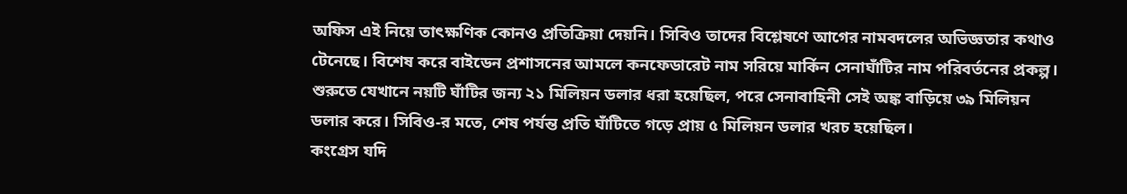অফিস এই নিয়ে তাৎক্ষণিক কোনও প্রতিক্রিয়া দেয়নি। সিবিও তাদের বিশ্লেষণে আগের নামবদলের অভিজ্ঞতার কথাও টেনেছে। বিশেষ করে বাইডেন প্রশাসনের আমলে কনফেডারেট নাম সরিয়ে মার্কিন সেনাঘাঁটির নাম পরিবর্তনের প্রকল্প। শুরুতে যেখানে নয়টি ঘাঁটির জন্য ২১ মিলিয়ন ডলার ধরা হয়েছিল, পরে সেনাবাহিনী সেই অঙ্ক বাড়িয়ে ৩৯ মিলিয়ন ডলার করে। সিবিও-র মতে, শেষ পর্যন্ত প্রতি ঘাঁটিতে গড়ে প্রায় ৫ মিলিয়ন ডলার খরচ হয়েছিল।
কংগ্রেস যদি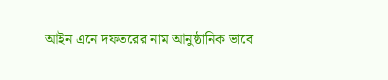আইন এনে দফতরের নাম আনুষ্ঠানিক ভাবে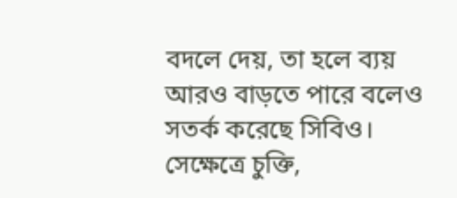বদলে দেয়, তা হলে ব্যয় আরও বাড়তে পারে বলেও সতর্ক করেছে সিবিও। সেক্ষেত্রে চুক্তি,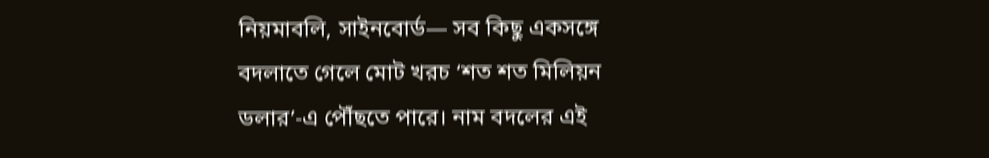নিয়মাবলি, সাইনবোর্ড— সব কিছু একসঙ্গে বদলাতে গেলে মোট খরচ ‘শত শত মিলিয়ন ডলার’-এ পৌঁছতে পারে। নাম বদলের এই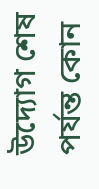উদ্যোগ শেষ পর্যন্ত কোন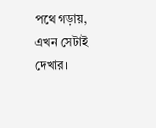পথে গড়ায়, এখন সেটাই দেখার।